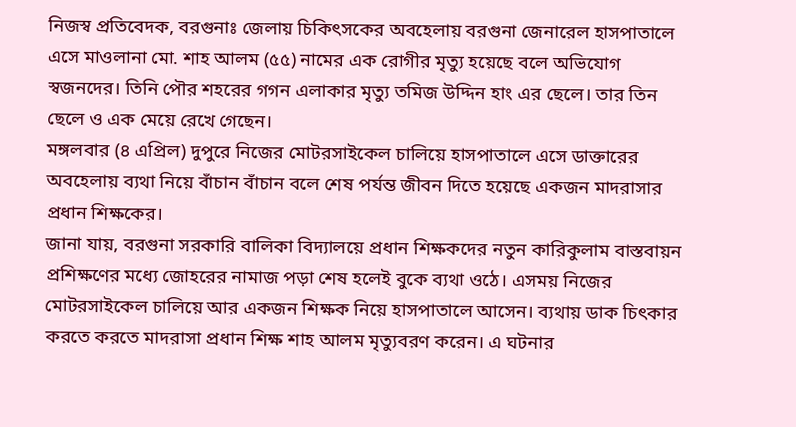নিজস্ব প্রতিবেদক, বরগুনাঃ জেলায় চিকিৎসকের অবহেলায় বরগুনা জেনারেল হাসপাতালে এসে মাওলানা মো. শাহ আলম (৫৫) নামের এক রোগীর মৃত্যু হয়েছে বলে অভিযোগ স্বজনদের। তিনি পৌর শহরের গগন এলাকার মৃত্যু তমিজ উদ্দিন হাং এর ছেলে। তার তিন ছেলে ও এক মেয়ে রেখে গেছেন।
মঙ্গলবার (৪ এপ্রিল) দুপুরে নিজের মোটরসাইকেল চালিয়ে হাসপাতালে এসে ডাক্তারের অবহেলায় ব্যথা নিয়ে বাঁচান বাঁচান বলে শেষ পর্যন্ত জীবন দিতে হয়েছে একজন মাদরাসার প্রধান শিক্ষকের।
জানা যায়, বরগুনা সরকারি বালিকা বিদ্যালয়ে প্রধান শিক্ষকদের নতুন কারিকুলাম বাস্তবায়ন প্রশিক্ষণের মধ্যে জোহরের নামাজ পড়া শেষ হলেই বুকে ব্যথা ওঠে। এসময় নিজের মোটরসাইকেল চালিয়ে আর একজন শিক্ষক নিয়ে হাসপাতালে আসেন। ব্যথায় ডাক চিৎকার করতে করতে মাদরাসা প্রধান শিক্ষ শাহ আলম মৃত্যুবরণ করেন। এ ঘটনার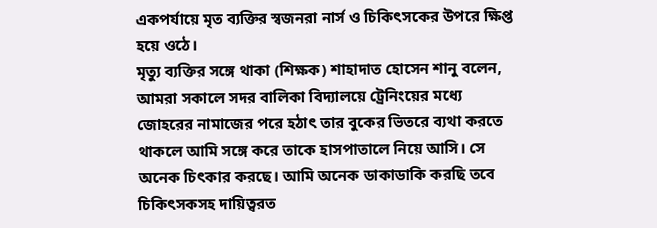একপর্যায়ে মৃত ব্যক্তির স্বজনরা নার্স ও চিকিৎসকের উপরে ক্ষিপ্ত হয়ে ওঠে।
মৃত্যু ব্যক্তির সঙ্গে থাকা (শিক্ষক) শাহাদাত হোসেন শানু বলেন, আমরা সকালে সদর বালিকা বিদ্যালয়ে ট্রেনিংয়ের মধ্যে জোহরের নামাজের পরে হঠাৎ তার বুকের ভিতরে ব্যথা করতে থাকলে আমি সঙ্গে করে তাকে হাসপাতালে নিয়ে আসি। সে অনেক চিৎকার করছে। আমি অনেক ডাকাডাকি করছি তবে চিকিৎসকসহ দায়িত্বরত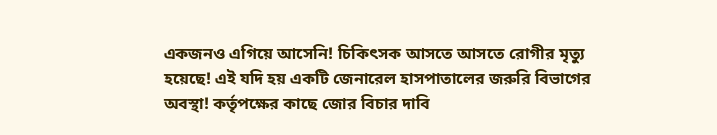একজনও এগিয়ে আসেনি! চিকিৎসক আসতে আসতে রোগীর মৃত্যু হয়েছে! এই যদি হয় একটি জেনারেল হাসপাতালের জরুরি বিভাগের অবস্থা! কর্তৃপক্ষের কাছে জোর বিচার দাবি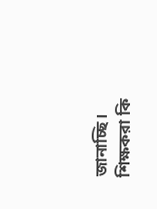জানাচ্ছি। শিক্ষকরা কি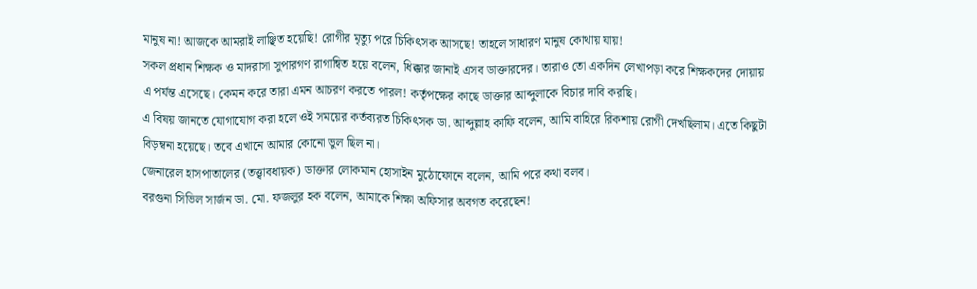মানুষ না! আজকে আমরাই লাঞ্ছিত হয়েছি! রোগীর মৃত্যু পরে চিকিৎসক আসছে! তাহলে সাধারণ মানুষ কোথায় যায়!
সকল প্রধান শিক্ষক ও মাদরাসা সুপারগণ রাগান্বিত হয়ে বলেন, ধিক্কার জানাই এসব ডাক্তারদের। তারাও তো একদিন লেখাপড়া করে শিক্ষকদের দোয়ায় এ পর্যন্ত এসেছে। কেমন করে তারা এমন আচরণ করতে পারল! কর্তৃপক্ষের কাছে ডাক্তার আব্দুলাকে বিচার দাবি করছি।
এ বিষয় জানতে যোগাযোগ করা হলে ওই সময়ের কর্তব্যরত চিকিৎসক ডা. আব্দুল্লাহ কাফি বলেন, আমি বাহিরে রিকশায় রোগী দেখছিলাম। এতে কিছুটা বিড়ম্বনা হয়েছে। তবে এখানে আমার কোনো ভুল ছিল না।
জেনারেল হাসপাতালের (তত্ত্বাবধায়ক) ডাক্তার লোকমান হোসাইন মুঠোফোনে বলেন, আমি পরে কথা বলব।
বরগুনা সিভিল সার্জন ডা. মো. ফজলুর হক বলেন, আমাকে শিক্ষা অফিসার অবগত করেছেন!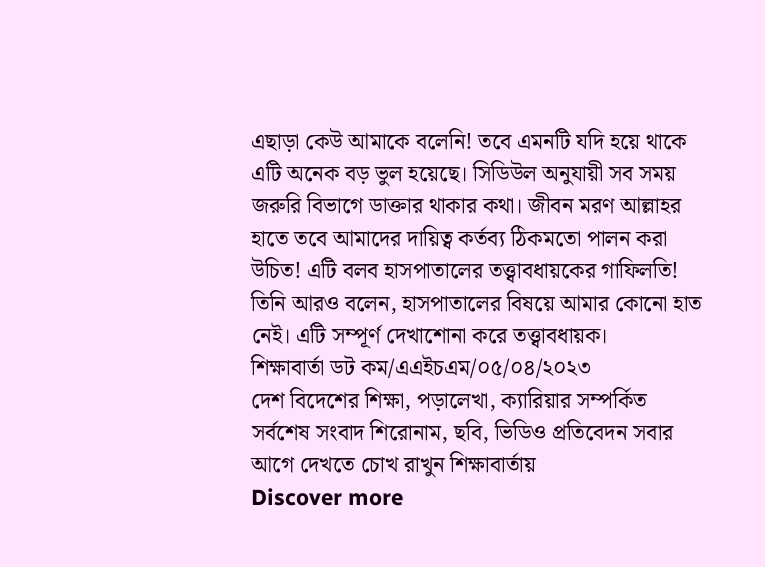এছাড়া কেউ আমাকে বলেনি! তবে এমনটি যদি হয়ে থাকে এটি অনেক বড় ভুল হয়েছে। সিডিউল অনুযায়ী সব সময় জরুরি বিভাগে ডাক্তার থাকার কথা। জীবন মরণ আল্লাহর হাতে তবে আমাদের দায়িত্ব কর্তব্য ঠিকমতো পালন করা উচিত! এটি বলব হাসপাতালের তত্ত্বাবধায়কের গাফিলতি!
তিনি আরও বলেন, হাসপাতালের বিষয়ে আমার কোনো হাত নেই। এটি সম্পূর্ণ দেখাশোনা করে তত্ত্বাবধায়ক।
শিক্ষাবার্তা ডট কম/এএইচএম/০৫/০৪/২০২৩
দেশ বিদেশের শিক্ষা, পড়ালেখা, ক্যারিয়ার সম্পর্কিত সর্বশেষ সংবাদ শিরোনাম, ছবি, ভিডিও প্রতিবেদন সবার আগে দেখতে চোখ রাখুন শিক্ষাবার্তায়
Discover more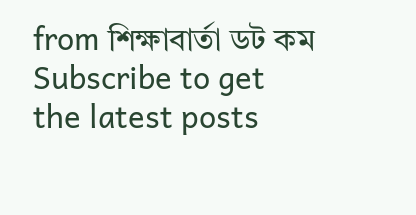from শিক্ষাবার্তা ডট কম
Subscribe to get the latest posts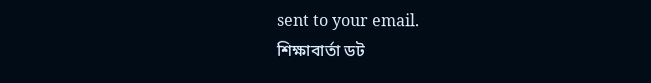sent to your email.
শিক্ষাবার্তা ডট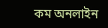কম অনলাইন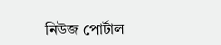নিউজ পোর্টাল